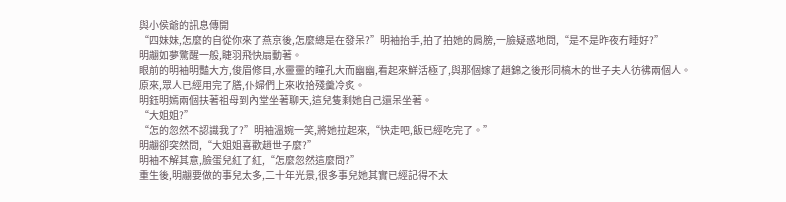與小侯爺的訊息傳開
“四妹妹,怎麼的自從你來了燕京後,怎麼總是在發呆?”明袖抬手,拍了拍她的肩膀,一臉疑惑地問,“是不是昨夜冇睡好?”
明翽如夢驚醒一般,睫羽飛快扇動著。
眼前的明袖明豔大方,俊眉修目,水靈靈的瞳孔大而幽幽,看起來鮮活極了,與那個嫁了趙錦之後形同槁木的世子夫人彷彿兩個人。
原來,眾人已經用完了膳,仆婦們上來收拾殘羹冷炙。
明鈺明嫣兩個扶著祖母到內堂坐著聊天,這兒隻剩她自己還呆坐著。
“大姐姐?”
“怎的忽然不認識我了?”明袖溫婉一笑,將她拉起來,“快走吧,飯已經吃完了。”
明翽卻突然問,“大姐姐喜歡趙世子麼?”
明袖不解其意,臉蛋兒紅了紅,“怎麼忽然這麼問?”
重生後,明翽要做的事兒太多,二十年光景,很多事兒她其實已經記得不太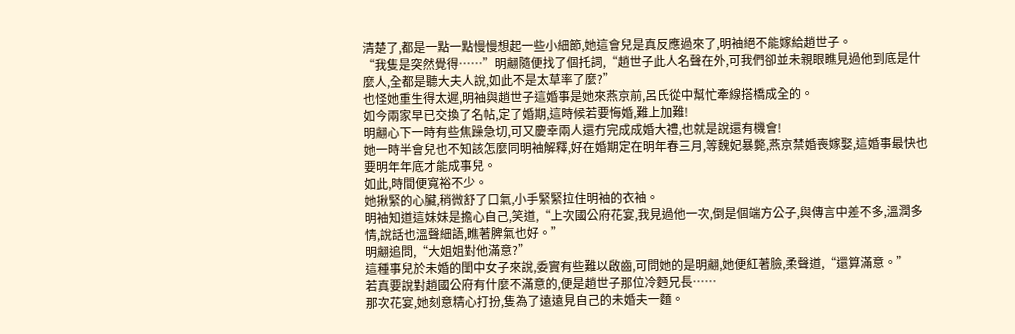清楚了,都是一點一點慢慢想起一些小細節,她這會兒是真反應過來了,明袖絕不能嫁給趙世子。
“我隻是突然覺得……”明翽隨便找了個托詞,“趙世子此人名聲在外,可我們卻並未親眼瞧見過他到底是什麼人,全都是聽大夫人說,如此不是太草率了麼?”
也怪她重生得太遲,明袖與趙世子這婚事是她來燕京前,呂氏從中幫忙牽線搭橋成全的。
如今兩家早已交換了名帖,定了婚期,這時候若要悔婚,難上加難!
明翽心下一時有些焦躁急切,可又慶幸兩人還冇完成成婚大禮,也就是說還有機會!
她一時半會兒也不知該怎麼同明袖解釋,好在婚期定在明年春三月,等魏妃暴斃,燕京禁婚喪嫁娶,這婚事最快也要明年年底才能成事兒。
如此,時間便寬裕不少。
她揪緊的心臟,稍微舒了口氣,小手緊緊拉住明袖的衣袖。
明袖知道這妹妹是擔心自己,笑道,“上次國公府花宴,我見過他一次,倒是個端方公子,與傳言中差不多,溫潤多情,說話也溫聲細語,瞧著脾氣也好。”
明翽追問,“大姐姐對他滿意?”
這種事兒於未婚的閨中女子來說,委實有些難以啟齒,可問她的是明翽,她便紅著臉,柔聲道,“還算滿意。”
若真要說對趙國公府有什麼不滿意的,便是趙世子那位冷麪兄長……
那次花宴,她刻意精心打扮,隻為了遠遠見自己的未婚夫一麵。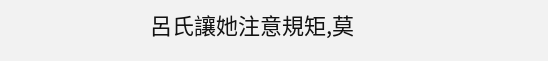呂氏讓她注意規矩,莫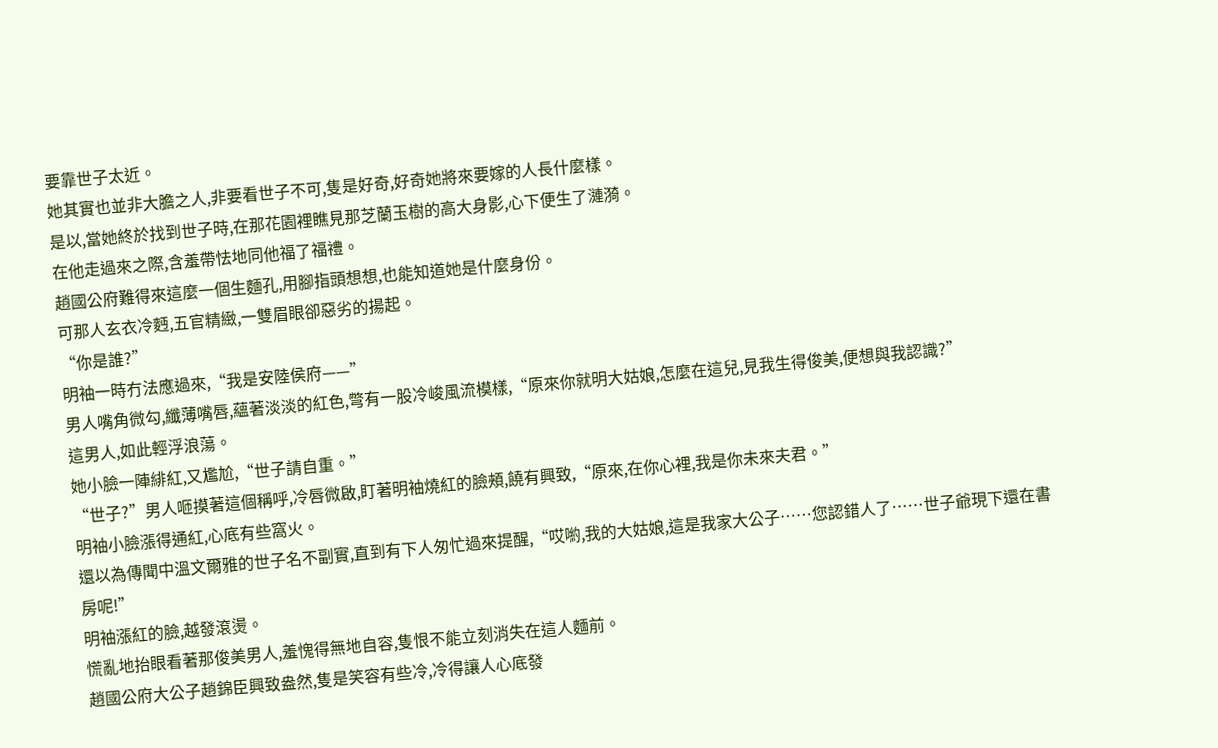要靠世子太近。
她其實也並非大膽之人,非要看世子不可,隻是好奇,好奇她將來要嫁的人長什麼樣。
是以,當她終於找到世子時,在那花園裡瞧見那芝蘭玉樹的高大身影,心下便生了漣漪。
在他走過來之際,含羞帶怯地同他福了福禮。
趙國公府難得來這麼一個生麵孔,用腳指頭想想,也能知道她是什麼身份。
可那人玄衣冷麪,五官精緻,一雙眉眼卻惡劣的揚起。
“你是誰?”
明袖一時冇法應過來,“我是安陸侯府——”
男人嘴角微勾,纖薄嘴唇,蘊著淡淡的紅色,彆有一股冷峻風流模樣,“原來你就明大姑娘,怎麼在這兒,見我生得俊美,便想與我認識?”
這男人,如此輕浮浪蕩。
她小臉一陣緋紅,又尷尬,“世子請自重。”
“世子?”男人咂摸著這個稱呼,冷唇微啟,盯著明袖燒紅的臉頰,饒有興致,“原來,在你心裡,我是你未來夫君。”
明袖小臉漲得通紅,心底有些窩火。
還以為傳聞中溫文爾雅的世子名不副實,直到有下人匆忙過來提醒,“哎喲,我的大姑娘,這是我家大公子……您認錯人了……世子爺現下還在書房呢!”
明袖漲紅的臉,越發滾燙。
慌亂地抬眼看著那俊美男人,羞愧得無地自容,隻恨不能立刻消失在這人麵前。
趙國公府大公子趙錦臣興致盎然,隻是笑容有些冷,冷得讓人心底發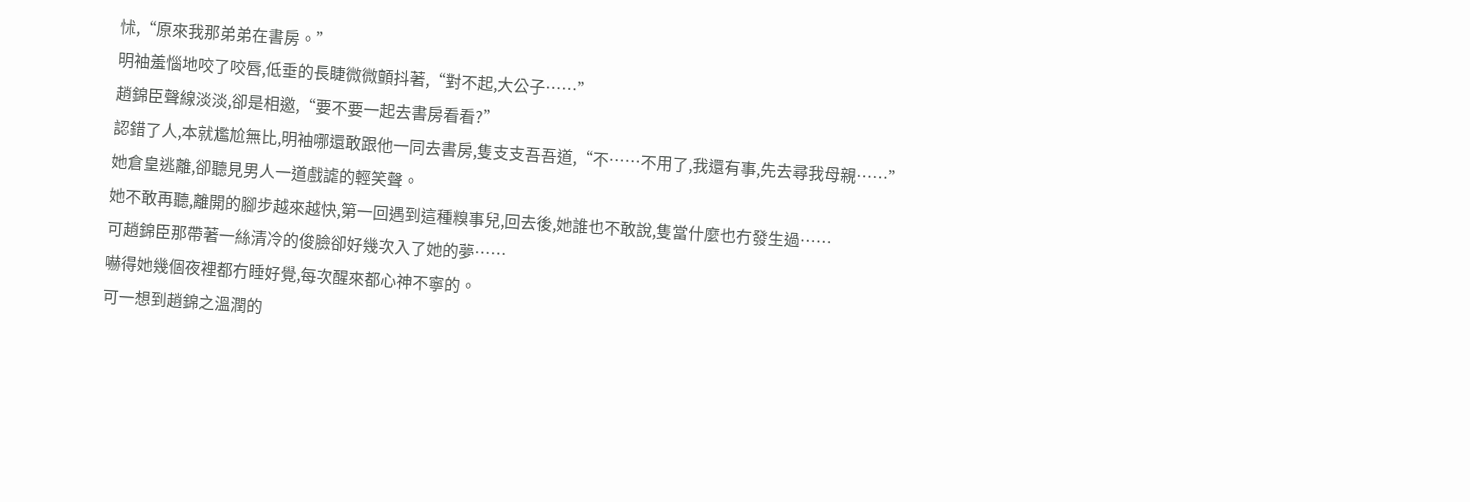怵,“原來我那弟弟在書房。”
明袖羞惱地咬了咬唇,低垂的長睫微微顫抖著,“對不起,大公子……”
趙錦臣聲線淡淡,卻是相邀,“要不要一起去書房看看?”
認錯了人,本就尷尬無比,明袖哪還敢跟他一同去書房,隻支支吾吾道,“不……不用了,我還有事,先去尋我母親……”
她倉皇逃離,卻聽見男人一道戲謔的輕笑聲。
她不敢再聽,離開的腳步越來越快,第一回遇到這種糗事兒,回去後,她誰也不敢說,隻當什麼也冇發生過……
可趙錦臣那帶著一絲清冷的俊臉卻好幾次入了她的夢……
嚇得她幾個夜裡都冇睡好覺,每次醒來都心神不寧的。
可一想到趙錦之溫潤的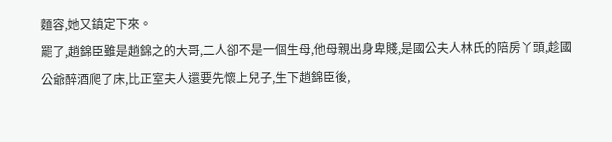麵容,她又鎮定下來。
罷了,趙錦臣雖是趙錦之的大哥,二人卻不是一個生母,他母親出身卑賤,是國公夫人林氏的陪房丫頭,趁國公爺醉酒爬了床,比正室夫人還要先懷上兒子,生下趙錦臣後,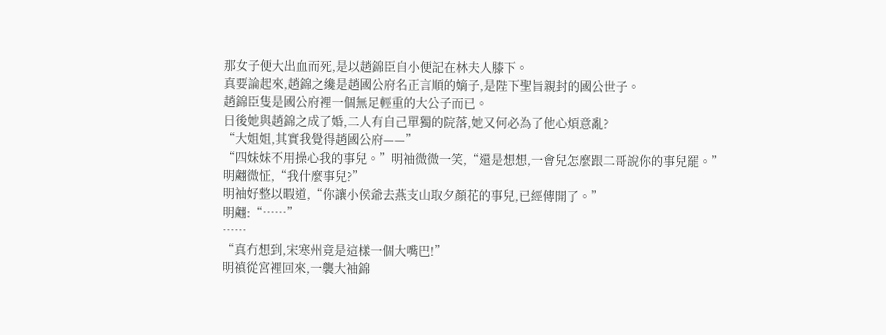那女子便大出血而死,是以趙錦臣自小便記在林夫人膝下。
真要論起來,趙錦之纔是趙國公府名正言順的嫡子,是陛下聖旨親封的國公世子。
趙錦臣隻是國公府裡一個無足輕重的大公子而已。
日後她與趙錦之成了婚,二人有自己單獨的院落,她又何必為了他心煩意亂?
“大姐姐,其實我覺得趙國公府——”
“四妹妹不用操心我的事兒。”明袖微微一笑,“還是想想,一會兒怎麼跟二哥說你的事兒罷。”
明翽微怔,“我什麼事兒?”
明袖好整以暇道,“你讓小侯爺去燕支山取夕顏花的事兒,已經傳開了。”
明翽:“……”
……
“真冇想到,宋寒州竟是這樣一個大嘴巴!”
明禛從宮裡回來,一襲大袖錦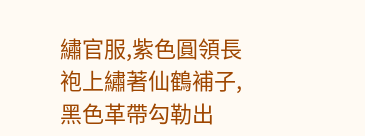繡官服,紫色圓領長袍上繡著仙鶴補子,黑色革帶勾勒出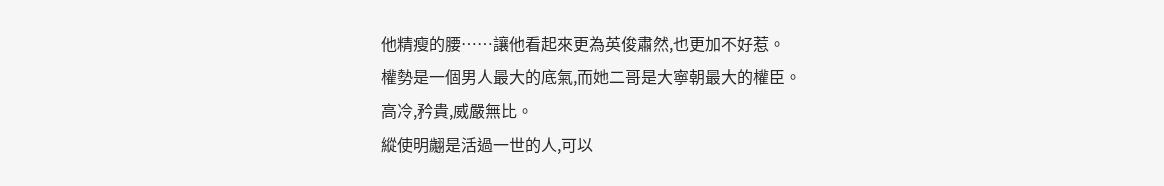他精瘦的腰……讓他看起來更為英俊肅然,也更加不好惹。
權勢是一個男人最大的底氣,而她二哥是大寧朝最大的權臣。
高冷,矜貴,威嚴無比。
縱使明翽是活過一世的人,可以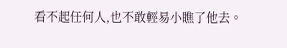看不起任何人,也不敢輕易小瞧了他去。